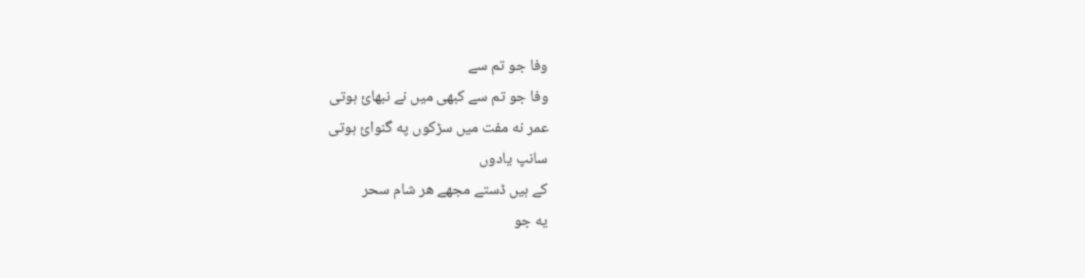وفا جو تم سے
وفا جو تم سے کبھی میں نے نبھائ ہوتی
عمر نه مفت میں سڑکوں په گنوائ ہوتی
سانپ یادوں
کے ہیں ڈستے مجھے هر شام سحر
یه جو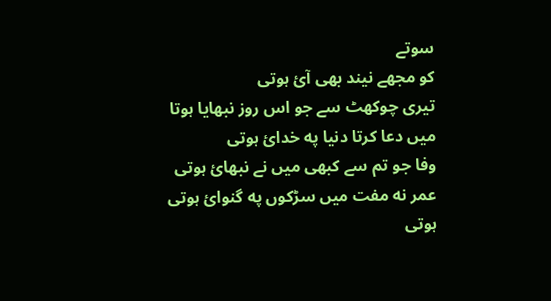سوتے
کو مجھے نیند بھی آئ ہوتی
تیری چوکھٹ سے جو اس روز نبھایا ہوتا
میں دعا کرتا دنیا په خدائ ہوتی
وفا جو تم سے کبھی میں نے نبھائ ہوتی
عمر نه مفت میں سڑکوں په گنوائ ہوتی
ہوتی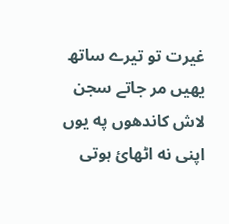غیرت تو تیرے ساتھ یهیں مر جاتے سجن
لاش کاندھوں په یوں اپنی نه اٹھائ ہوتی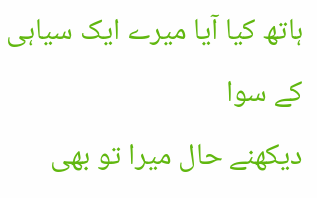ہاتھ کیا آیا میرے ایک سیاہی کے سوا
دیکھنے حال میرا تو بھی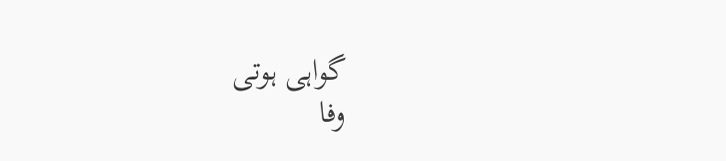گواہی ہوتی
وفا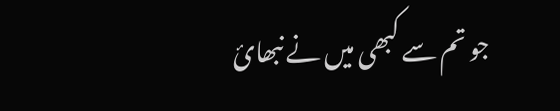جو تم سے کبھی میں نے نبھائ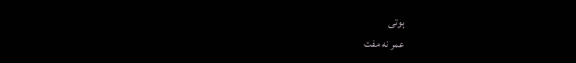ہوتی
عمر نه مفت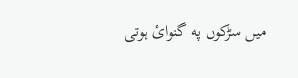میں سڑکوں په گنوائ ہوتی